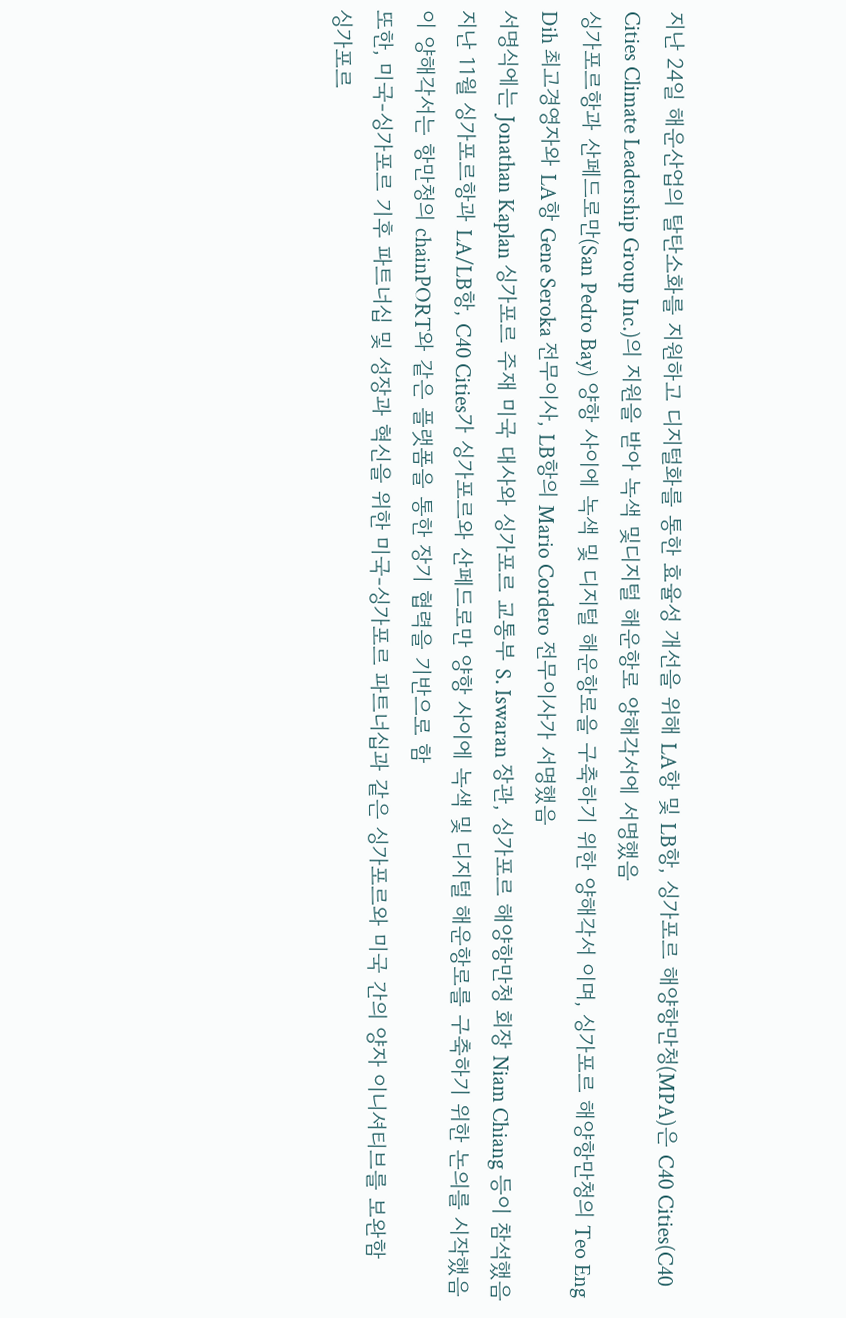지난 24일 해운산업의 탈탄소화를 지원하고 디지털화를 통한 효율성 개선을 위해 LA항 및 LB항, 싱가포르 해양항만청(MPA)은 C40 Cities(C40 Cities Climate Leadership Group Inc.)의 지원을 받아 녹색 및디지털 해운항로 양해각서에 서명했음
싱가포르항과 산페드로만(San Pedro Bay) 양항 사이에 녹색 및 디지털 해운항로을 구축하기 위한 양해각서 이며, 싱가포르 해양항만청의 Teo Eng Dih 최고경영자와 LA항 Gene Seroka 전무이사, LB항의 Mario Cordero 전무이사가 서명했음
서명식에는 Jonathan Kaplan 싱가포르 주재 미국 대사와 싱가포르 교통부 S. Iswaran 장관, 싱가포르 해양항만청 회장 Niam Chiang 등이 참석했음
지난 11월 싱가포르항과 LA/LB항, C40 Cities가 싱가포르와 산페드로만 양항 사이에 녹색 및 디지털 해운항로를 구축하기 위한 논의를 시작했음
이 양해각서는 항만청의 chainPORT와 같은 플랫폼을 통한 장기 협력을 기반으로 함
또한, 미국-싱가포르 기후 파트너십 및 성장과 혁신을 위한 미국-싱가포르 파트너십과 같은 싱가포르와 미국 간의 양자 이니셔티브를 보완함
싱가포르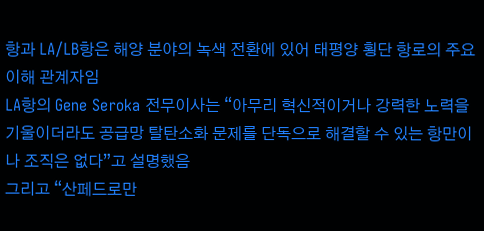항과 LA/LB항은 해양 분야의 녹색 전환에 있어 태평양 횡단 항로의 주요 이해 관계자임
LA항의 Gene Seroka 전무이사는 “아무리 혁신적이거나 강력한 노력을 기울이더라도 공급망 탈탄소화 문제를 단독으로 해결할 수 있는 항만이나 조직은 없다”고 설명했음
그리고 “산페드로만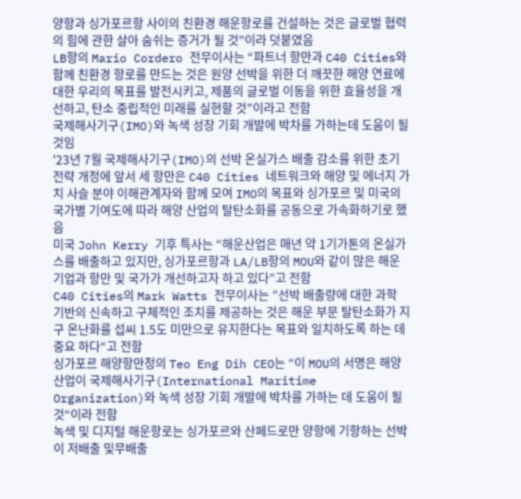양항과 싱가포르항 사이의 친환경 해운항로를 건설하는 것은 글로벌 협력의 힘에 관한 살아 숨쉬는 증거가 될 것”이라 덧붙였음
LB항의 Mario Cordero 전무이사는 “파트너 항만과 C40 Cities와 함께 친환경 항로를 만드는 것은 원양 선박을 위한 더 깨끗한 해양 연료에 대한 우리의 목표를 발전시키고, 제품의 글로벌 이동을 위한 효율성을 개선하고, 탄소 중립적인 미래를 실현할 것”이라고 전함
국제해사기구(IMO)와 녹색 성장 기회 개발에 박차를 가하는데 도움이 될 것임
'23년 7월 국제해사기구(IMO)의 선박 온실가스 배출 감소를 위한 초기 전략 개정에 앞서 세 항만은 C40 Cities 네트워크와 해양 및 에너지 가치 사슬 분야 이해관계자와 함께 모여 IMO의 목표와 싱가포르 및 미국의 국가별 기여도에 따라 해양 산업의 탈탄소화를 공동으로 가속화하기로 했음
미국 John Kerry 기후 특사는 “해운산업은 매년 약 1기가톤의 온실가스를 배출하고 있지만, 싱가포르항과 LA/LB항의 MOU와 같이 많은 해운기업과 항만 및 국가가 개선하고자 하고 있다”고 전함
C40 Cities의 Mark Watts 전무이사는 ”선박 배출량에 대한 과학 기반의 신속하고 구체적인 조치를 제공하는 것은 해운 부문 탈탄소화가 지구 온난화를 섭씨 1.5도 미만으로 유지한다는 목표와 일치하도록 하는 데 중요 하다“고 전함
싱가포르 해양항만청의 Teo Eng Dih CEO는 “이 MOU의 서명은 해양 산업이 국제해사기구(International Maritime Organization)와 녹색 성장 기회 개발에 박차를 가하는 데 도움이 될 것“이라 전함
녹색 및 디지털 해운항로는 싱가포르와 산페드로만 양항에 기항하는 선박이 저배출 및무배출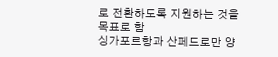로 전환하도록 지원하는 것을 목표로 함
싱가포르항과 산페드로만 양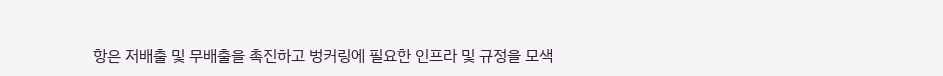항은 저배출 및 무배출을 촉진하고 벙커링에 필요한 인프라 및 규정을 모색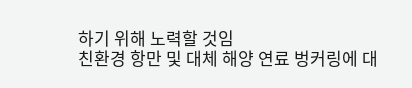하기 위해 노력할 것임
친환경 항만 및 대체 해양 연료 벙커링에 대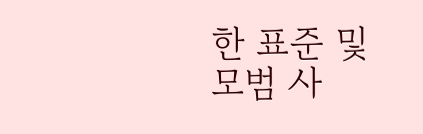한 표준 및 모범 사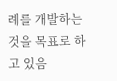례를 개발하는 것을 목표로 하고 있음